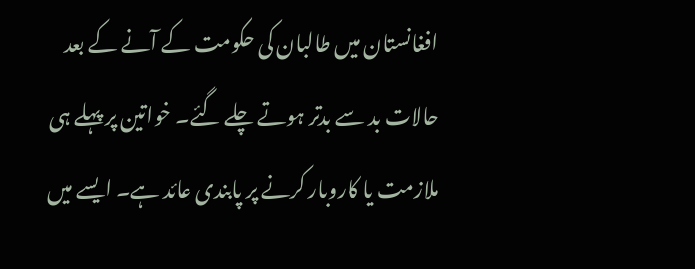افغانستان میں طالبان کی حکومت کے آنے کے بعد حالات بد سے بدتر ہوتے چلے گئے۔ خواتین پر پہلے ہی ملازمت یا کاروبار کرنے پر پابندی عائد ہے۔ ایسے میں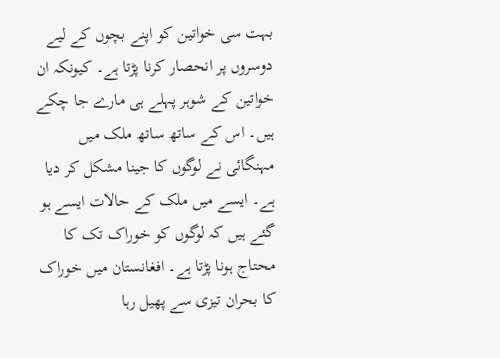بہت سی خواتین کو اپنے بچوں کے لیے دوسروں پر انحصار کرنا پڑتا ہے۔ کیونکہ ان خواتین کے شوہر پہلے ہی مارے جا چکے ہیں۔ اس کے ساتھ ساتھ ملک میں مہنگائی نے لوگوں کا جینا مشکل کر دیا ہے۔ ایسے میں ملک کے حالات ایسے ہو گئے ہیں کہ لوگوں کو خوراک تک کا محتاج ہونا پڑتا ہے۔ افغانستان میں خوراک کا بحران تیزی سے پھیل رہا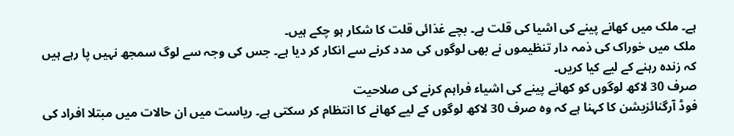ہے۔ ملک میں کھانے پینے کی اشیا کی قلت ہے۔ بچے غذائی قلت کا شکار ہو چکے ہیں۔
ملک میں خوراک کی ذمہ دار تنظیموں نے بھی لوگوں کی مدد کرنے سے انکار کر دیا ہے۔ جس کی وجہ سے لوگ سمجھ نہیں پا رہے ہیں کہ زندہ رہنے کے لیے کیا کریں۔
صرف 30 لاکھ لوگوں کو کھانے پینے کی اشیاء فراہم کرنے کی صلاحیت
فوڈ آرگنائزیشن کا کہنا ہے کہ وہ صرف 30 لاکھ لوگوں کے لیے کھانے کا انتظام کر سکتی ہے۔ ریاست میں ان حالات میں مبتلا افراد کی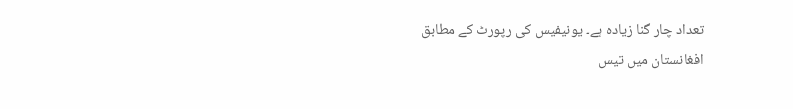تعداد چار گنا زیادہ ہے۔ یونیفیس کی رپورٹ کے مطابق افغانستان میں تیس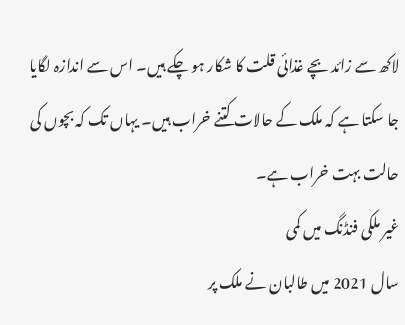لاکھ سے زائد بچے غذائی قلت کا شکار ہو چکے ہیں۔ اس سے اندازہ لگایا جا سکتا ہے کہ ملک کے حالات کتنے خراب ہیں۔ یہاں تک کہ بچوں کی حالت بہت خراب ہے۔
غیر ملکی فنڈنگ میں کمی
سال 2021 میں طالبان نے ملک پر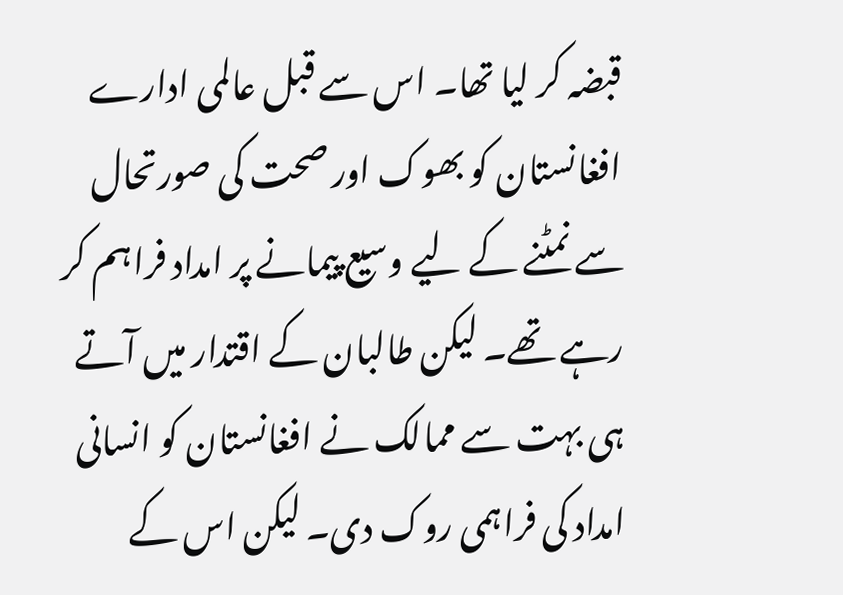قبضہ کر لیا تھا۔ اس سے قبل عالمی ادارے افغانستان کو بھوک اور صحت کی صورتحال سے نمٹنے کے لیے وسیع پیمانے پر امداد فراہم کر رہے تھے۔ لیکن طالبان کے اقتدار میں آتے ہی بہت سے ممالک نے افغانستان کو انسانی امداد کی فراہمی روک دی۔ لیکن اس کے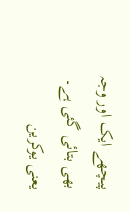پیچھے ایک اور وجہ بھی بتائی گئی ہے۔ یعنی یوکرین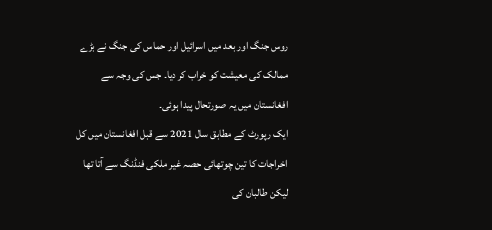روس جنگ اور بعد میں اسرائیل اور حماس کی جنگ نے بڑے ممالک کی معیشت کو خراب کر دیا۔ جس کی وجہ سے افغانستان میں یہ صورتحال پیدا ہوئی۔
ایک رپورٹ کے مطابق سال 2021 سے قبل افغانستان میں کل اخراجات کا تین چوتھائی حصہ غیر ملکی فنڈنگ سے آتا تھا لیکن طالبان کی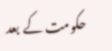حکومت کے بعد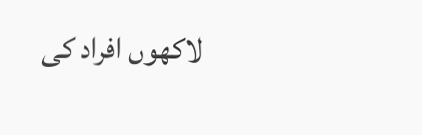لاکھوں افراد کی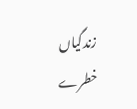زندگیاں خطرے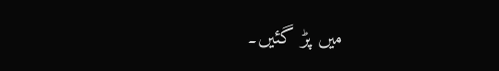میں پڑ گئیں۔